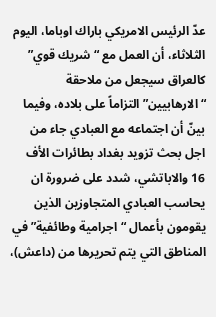عدّ الرئيس الامريكي باراك اوباما، اليوم الثلاثاء، أن العمل مع “شريك قوي” كالعراق سيجعل من ملاحقة “الارهابيين” التزاماً على بلاده، وفيما بينّ أن اجتماعه مع العبادي جاء من اجل بحث تزويد بغداد بطائرات الأف 16 والاباتشي، شدد على ضرورة ان يحاسب العبادي المتجاوزين الذين يقومون بأعمال “اجرامية وطائفية” في المناطق التي يتم تحريرها من (داعش)،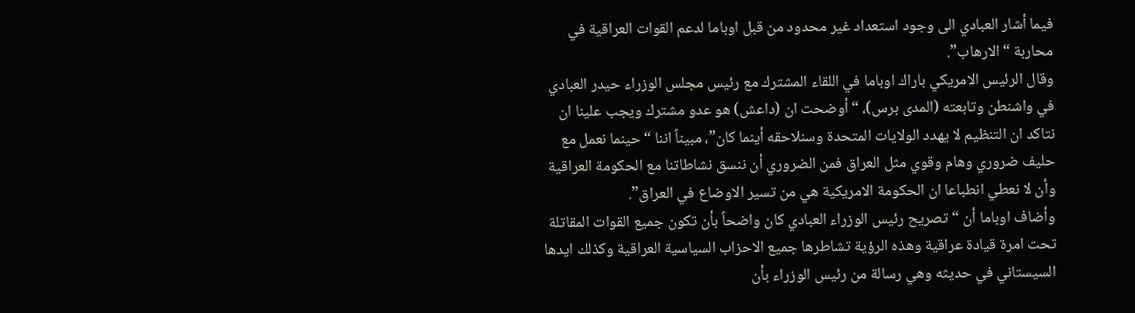فيما أشار العبادي الى وجود استعداد غير محدود من قبل اوباما لدعم القوات العراقية في محاربة “الارهاب”.
وقال الرئيس الامريكي باراك اوباما في اللقاء المشترك مع رئيس مجلس الوزراء حيدر العبادي في واشنطن وتابعته (المدى برس)، “أوضحت ان (داعش) هو عدو مشترك ويجب علينا ان نتاكد ان التنظيم لا يهدد الولايات المتحدة وسنلاحقه أينما كان”، مبيناً اننا “حينما نعمل مع حليف ضروري وهام وقوي مثل العراق فمن الضروري أن ننسق نشاطاتنا مع الحكومة العراقية وأن لا نعطي انطباعا ان الحكومة الامريكية هي من تسير الاوضاع في العراق”.
وأضاف اوباما أن “تصريح رئيس الوزراء العبادي كان واضحاً بأن تكون جميع القوات المقاتلة تحت امرة قيادة عراقية وهذه الرؤية تشاطرها جميع الاحزاب السياسية العراقية وكذلك ايدها السيستاني في حديثه وهي رسالة من رئيس الوزراء بأن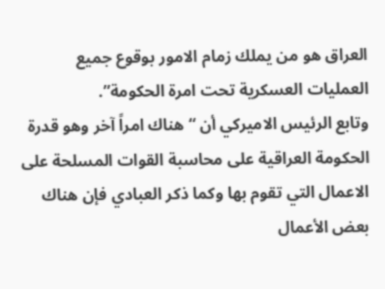العراق هو من يملك زمام الامور بوقوع جميع العمليات العسكرية تحت امرة الحكومة”.
وتابع الرئيس الاميركي أن “هناك امراً آخر وهو قدرة الحكومة العراقية على محاسبة القوات المسلحة على الاعمال التي تقوم بها وكما ذكر العبادي فإن هناك بعض الأعمال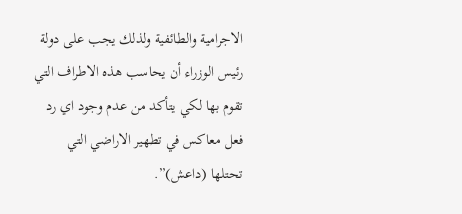الاجرامية والطائفية ولذلك يجب على دولة رئيس الوزراء أن يحاسب هذه الاطراف التي تقوم بها لكي يتأكد من عدم وجود اي رد فعل معاكس في تطهير الاراضي التي تحتلها (داعش)”.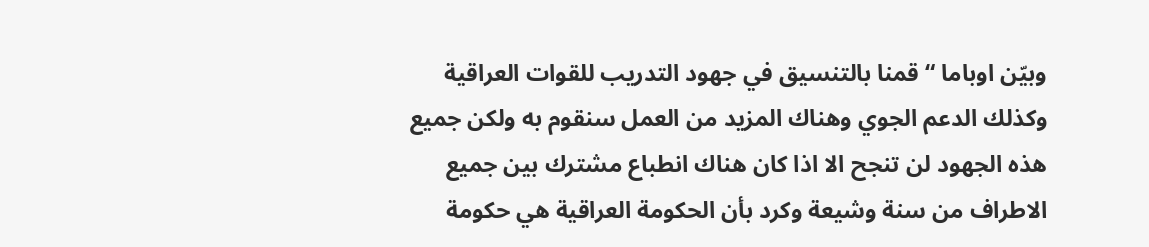وبيّن اوباما “قمنا بالتنسيق في جهود التدريب للقوات العراقية وكذلك الدعم الجوي وهناك المزيد من العمل سنقوم به ولكن جميع هذه الجهود لن تنجح الا اذا كان هناك انطباع مشترك بين جميع الاطراف من سنة وشيعة وكرد بأن الحكومة العراقية هي حكومة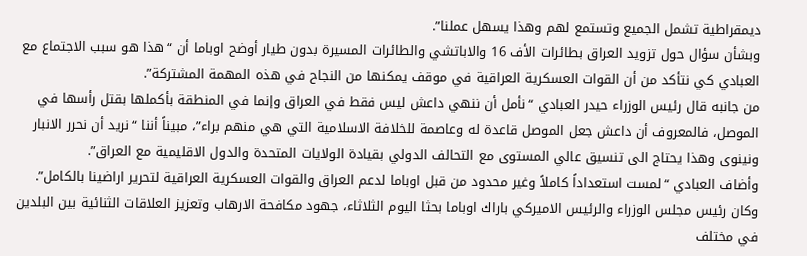ديمقراطية تشمل الجميع وتستمع لهم وهذا يسهل عملنا”.
وبشأن سؤال حول تزويد العراق بطائرات الأف 16 والاباتشي والطائرات المسيرة بدون طيار أوضح اوباما أن “هذا هو سبب الاجتماع مع العبادي كي نتأكد من أن القوات العسكرية العراقية في موقف يمكنها من النجاح في هذه المهمة المشتركة”.
من جانبه قال رئيس الوزراء حيدر العبادي “نأمل أن ننهي داعش ليس فقط في العراق وإنما في المنطقة بأكملها بقتل رأسها في الموصل، فالمعروف أن داعش جعل الموصل قاعدة له وعاصمة للخلافة الاسلامية التي هي منهم براء”، مبيناً أننا “نريد أن نحرر الانبار ونينوى وهذا يحتاج الى تنسيق عالي المستوى مع التحالف الدولي بقيادة الولايات المتحدة والدول الاقليمية مع العراق”.
وأضاف العبادي “لمست استعداداً كاملاً وغير محدود من قبل اوباما لدعم العراق والقوات العسكرية العراقية لتحرير اراضينا بالكامل”.
وكان رئيس مجلس الوزراء والرئيس الاميركي باراك اوباما بحثا اليوم الثلاثاء، جهود مكافحة الارهاب وتعزيز العلاقات الثنائية بين البلدين في مختلف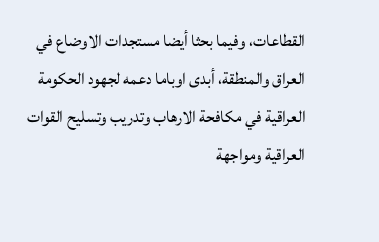القطاعات، وفيما بحثا أيضا مستجدات الاوضاع في العراق والمنطقة، أبدى اوباما دعمه لجهود الحكومة العراقية في مكافحة الارهاب وتدريب وتسليح القوات العراقية ومواجهة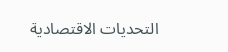التحديات الاقتصادية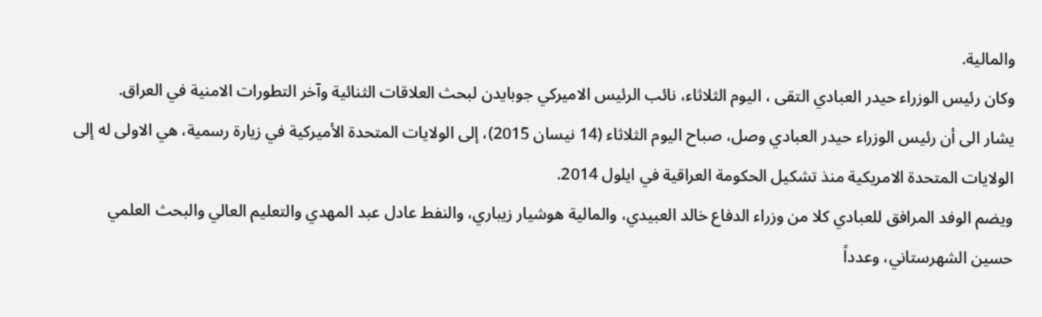والمالية.
وكان رئيس الوزراء حيدر العبادي التقى ، اليوم الثلاثاء، نائب الرئيس الاميركي جوبايدن لبحث العلاقات الثنائية وآخر التطورات الامنية في العراق.
يشار الى أن رئيس الوزراء حيدر العبادي وصل، صباح اليوم الثلاثاء (14 نيسان 2015)، إلى الولايات المتحدة الأميركية في زيارة رسمية، هي الاولى له إلى الولايات المتحدة الامريكية منذ تشكيل الحكومة العراقية في ايلول 2014.
ويضم الوفد المرافق للعبادي كلا من وزراء الدفاع خالد العبيدي، والمالية هوشيار زيباري، والنفط عادل عبد المهدي والتعليم العالي والبحث العلمي حسين الشهرستاني، وعدداً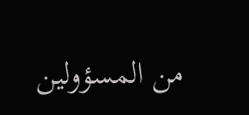من المسؤولين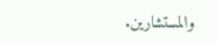والمستشارين.